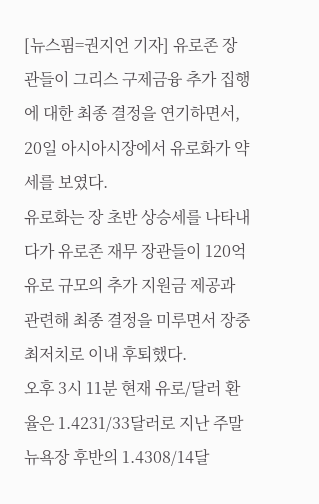[뉴스핌=권지언 기자] 유로존 장관들이 그리스 구제금융 추가 집행에 대한 최종 결정을 연기하면서, 20일 아시아시장에서 유로화가 약세를 보였다.
유로화는 장 초반 상승세를 나타내다가 유로존 재무 장관들이 120억 유로 규모의 추가 지원금 제공과 관련해 최종 결정을 미루면서 장중 최저치로 이내 후퇴했다.
오후 3시 11분 현재 유로/달러 환율은 1.4231/33달러로 지난 주말 뉴욕장 후반의 1.4308/14달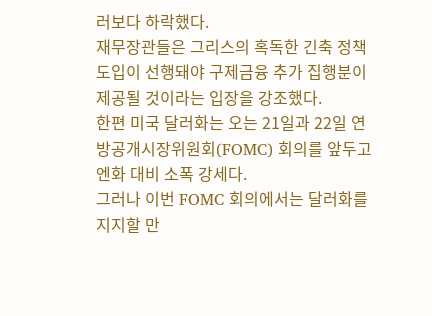러보다 하락했다.
재무장관들은 그리스의 혹독한 긴축 정책 도입이 선행돼야 구제금융 추가 집행분이 제공될 것이라는 입장을 강조했다.
한편 미국 달러화는 오는 21일과 22일 연방공개시장위원회(FOMC) 회의를 앞두고 엔화 대비 소폭 강세다.
그러나 이번 FOMC 회의에서는 달러화를 지지할 만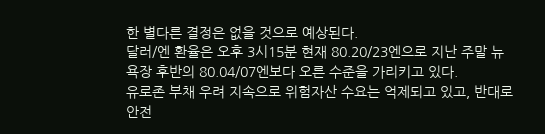한 별다른 결정은 없을 것으로 예상된다.
달러/엔 환율은 오후 3시15분 현재 80.20/23엔으로 지난 주말 뉴욕장 후반의 80.04/07엔보다 오른 수준을 가리키고 있다.
유로존 부채 우려 지속으로 위험자산 수요는 억제되고 있고, 반대로 안전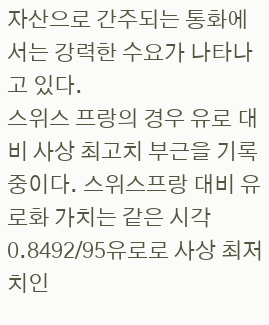자산으로 간주되는 통화에서는 강력한 수요가 나타나고 있다.
스위스 프랑의 경우 유로 대비 사상 최고치 부근을 기록 중이다. 스위스프랑 대비 유로화 가치는 같은 시각 0.8492/95유로로 사상 최저치인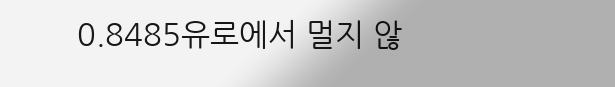0.8485유로에서 멀지 않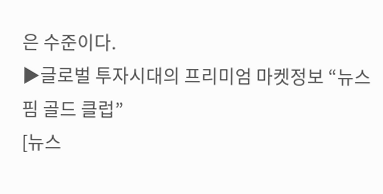은 수준이다.
▶글로벌 투자시대의 프리미엄 마켓정보 “뉴스핌 골드 클럽”
[뉴스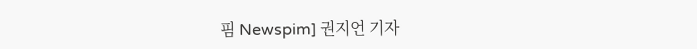핌 Newspim] 권지언 기자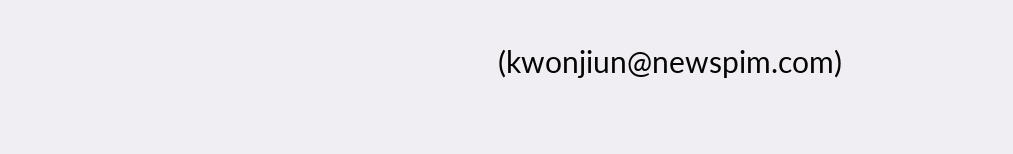(kwonjiun@newspim.com)